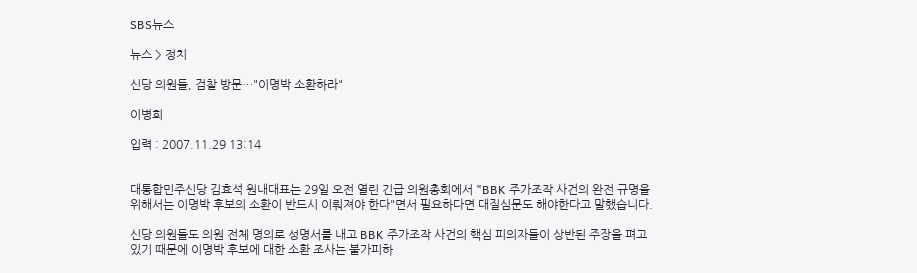SBS뉴스

뉴스 > 정치

신당 의원들, 검찰 방문…"이명박 소환하라"

이병희

입력 : 2007.11.29 13:14


대통합민주신당 김효석 원내대표는 29일 오전 열린 긴급 의원총회에서 "BBK 주가조작 사건의 완전 규명을 위해서는 이명박 후보의 소환이 반드시 이뤄져야 한다"면서 필요하다면 대질심문도 해야한다고 말했습니다.

신당 의원들도 의원 전체 명의로 성명서를 내고 BBK 주가조작 사건의 핵심 피의자들이 상반된 주장을 펴고 있기 때문에 이명박 후보에 대한 소환 조사는 불가피하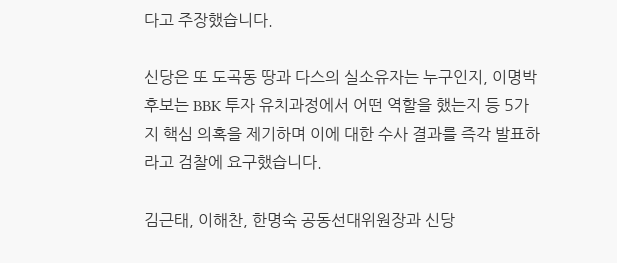다고 주장했습니다.

신당은 또 도곡동 땅과 다스의 실소유자는 누구인지, 이명박 후보는 BBK 투자 유치과정에서 어떤 역할을 했는지 등 5가지 핵심 의혹을 제기하며 이에 대한 수사 결과를 즉각 발표하라고 검찰에 요구했습니다.

김근태, 이해찬, 한명숙 공동선대위원장과 신당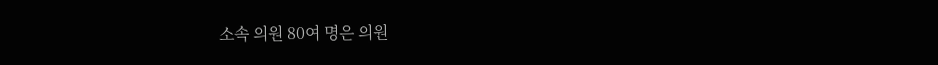소속 의원 80여 명은 의원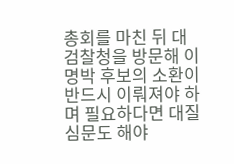총회를 마친 뒤 대검찰청을 방문해 이명박 후보의 소환이 반드시 이뤄져야 하며 필요하다면 대질심문도 해야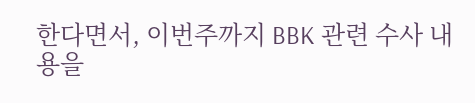한다면서, 이번주까지 BBK 관련 수사 내용을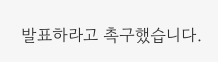발표하라고 촉구했습니다.